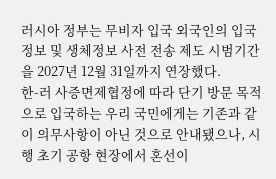러시아 정부는 무비자 입국 외국인의 입국정보 및 생체정보 사전 전송 제도 시범기간을 2027년 12월 31일까지 연장했다.
한-러 사증면제협정에 따라 단기 방문 목적으로 입국하는 우리 국민에게는 기존과 같이 의무사항이 아닌 것으로 안내됐으나, 시행 초기 공항 현장에서 혼선이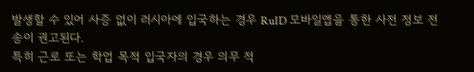발생할 수 있어 사증 없이 러시아에 입국하는 경우 RuID 모바일앱을 통한 사전 정보 전송이 권고된다.
특히 근로 또는 학업 목적 입국자의 경우 의무 적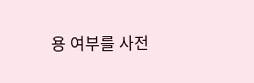용 여부를 사전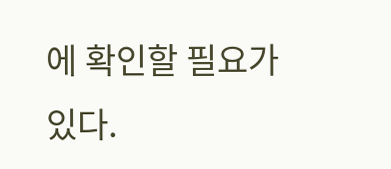에 확인할 필요가 있다.